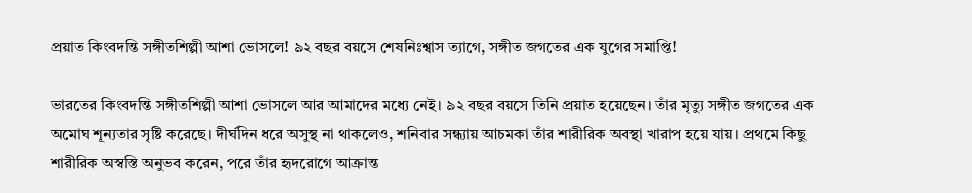প্রয়াত কিংবদন্তি সঙ্গীতশিল্পী আশা ভোসলে! ৯২ বছর বয়সে শেষনিঃশ্বাস ত্যাগে, সঙ্গীত জগতের এক যুগের সমাপ্তি!

ভারতের কিংবদন্তি সঙ্গীতশিল্পী আশা ভোসলে আর আমাদের মধ্যে নেই। ৯২ বছর বয়সে তিনি প্রয়াত হয়েছেন। তাঁর মৃত্যু সঙ্গীত জগতের এক অমোঘ শূন্যতার সৃষ্টি করেছে। দীর্ঘদিন ধরে অসুস্থ না থাকলেও, শনিবার সন্ধ্যায় আচমকা তাঁর শারীরিক অবস্থা খারাপ হয়ে যায়। প্রথমে কিছু শারীরিক অস্বস্তি অনুভব করেন, পরে তাঁর হৃদরোগে আক্রান্ত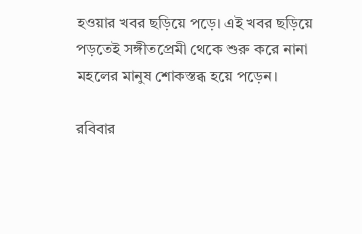হওয়ার খবর ছড়িয়ে পড়ে। এই খবর ছড়িয়ে পড়তেই সঙ্গীতপ্রেমী থেকে শুরু করে নানা মহলের মানুষ শোকস্তব্ধ হয়ে পড়েন।

রবিবার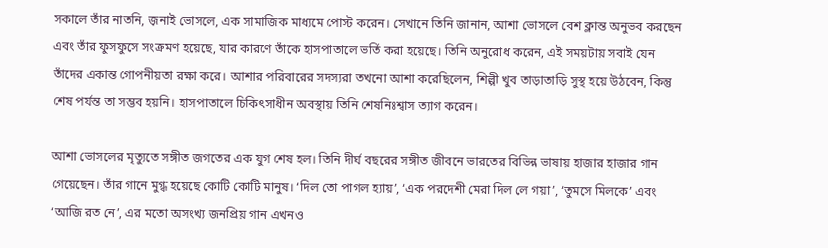সকালে তাঁর নাতনি, জ়নাই ভোসলে, এক সামাজিক মাধ্যমে পোস্ট করেন। সেখানে তিনি জানান, আশা ভোসলে বেশ ক্লান্ত অনুভব করছেন এবং তাঁর ফুসফুসে সংক্রমণ হয়েছে, যার কারণে তাঁকে হাসপাতালে ভর্তি করা হয়েছে। তিনি অনুরোধ করেন, এই সময়টায় সবাই যেন তাঁদের একান্ত গোপনীয়তা রক্ষা করে। আশার পরিবারের সদস্যরা তখনো আশা করেছিলেন, শিল্পী খুব তাড়াতাড়ি সুস্থ হয়ে উঠবেন, কিন্তু শেষ পর্যন্ত তা সম্ভব হয়নি। হাসপাতালে চিকিৎসাধীন অবস্থায় তিনি শেষনিঃশ্বাস ত্যাগ করেন।

আশা ভোসলের মৃত্যুতে সঙ্গীত জগতের এক যুগ শেষ হল। তিনি দীর্ঘ বছরের সঙ্গীত জীবনে ভারতের বিভিন্ন ভাষায় হাজার হাজার গান গেয়েছেন। তাঁর গানে মুগ্ধ হয়েছে কোটি কোটি মানুষ। ‘দিল তো পাগল হ্যায়’, ‘এক পরদেশী মেরা দিল লে গয়া’, ‘তুমসে মিলকে’ এবং ‘আজি রত নে’, এর মতো অসংখ্য জনপ্রিয় গান এখনও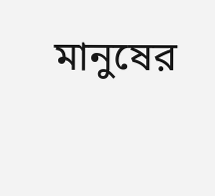মানুষের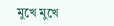মুখে মুখে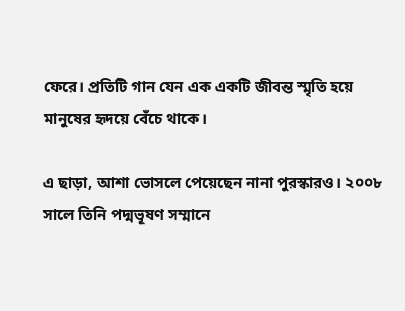ফেরে। প্রতিটি গান যেন এক একটি জীবন্ত স্মৃতি হয়ে মানুষের হৃদয়ে বেঁচে থাকে।

এ ছাড়া, আশা ভোসলে পেয়েছেন নানা পুরস্কারও। ২০০৮ সালে তিনি পদ্মভূষণ সম্মানে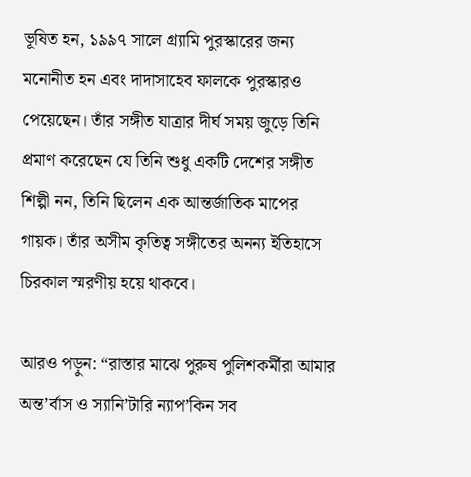ভূষিত হন, ১৯৯৭ সালে গ্র্যামি পুরস্কারের জন্য মনোনীত হন এবং দাদাসাহেব ফালকে পুরস্কারও পেয়েছেন। তাঁর সঙ্গীত যাত্রার দীর্ঘ সময় জুড়ে তিনি প্রমাণ করেছেন যে তিনি শুধু একটি দেশের সঙ্গীত শিল্পী নন, তিনি ছিলেন এক আন্তর্জাতিক মাপের গায়ক। তাঁর অসীম কৃতিত্ব সঙ্গীতের অনন্য ইতিহাসে চিরকাল স্মরণীয় হয়ে থাকবে।

আরও পড়ুন: “রাস্তার মাঝে পুরুষ পুলিশকর্মীরা আমার অন্ত’র্বাস ও স্যানি’টারি ন্যাপ’কিন সব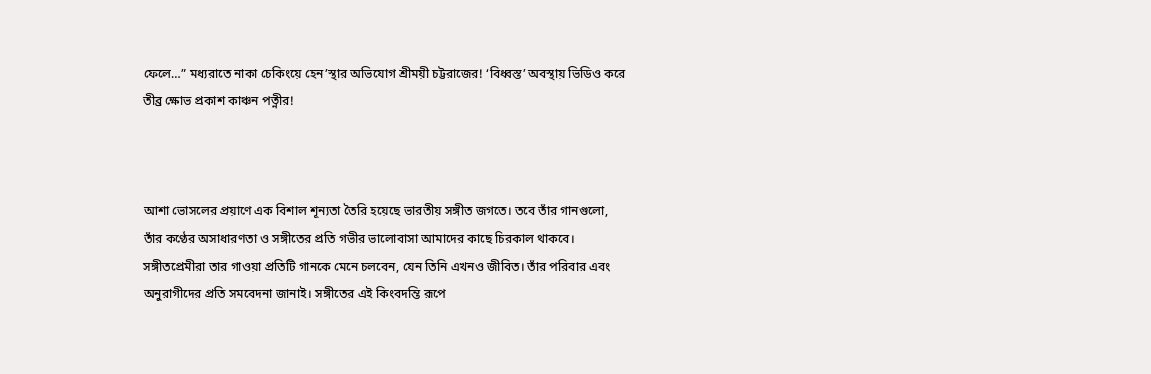ফেলে…” মধ্যরাতে নাকা চেকিংয়ে হেন’স্থার অভিযোগ শ্রীময়ী চট্টরাজের! ‘বিধ্বস্ত’ অবস্থায় ভিডিও করে তীব্র ক্ষোভ প্রকাশ কাঞ্চন পত্নীর!



আশা ভোসলের প্রয়াণে এক বিশাল শূন্যতা তৈরি হয়েছে ভারতীয় সঙ্গীত জগতে। তবে তাঁর গানগুলো, তাঁর কণ্ঠের অসাধারণতা ও সঙ্গীতের প্রতি গভীর ভালোবাসা আমাদের কাছে চিরকাল থাকবে। সঙ্গীতপ্রেমীরা তার গাওয়া প্রতিটি গানকে মেনে চলবেন, যেন তিনি এখনও জীবিত। তাঁর পরিবার এবং অনুরাগীদের প্রতি সমবেদনা জানাই। সঙ্গীতের এই কিংবদন্তি রূপে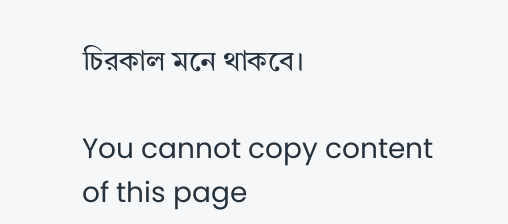চিরকাল মনে থাকবে।

You cannot copy content of this page